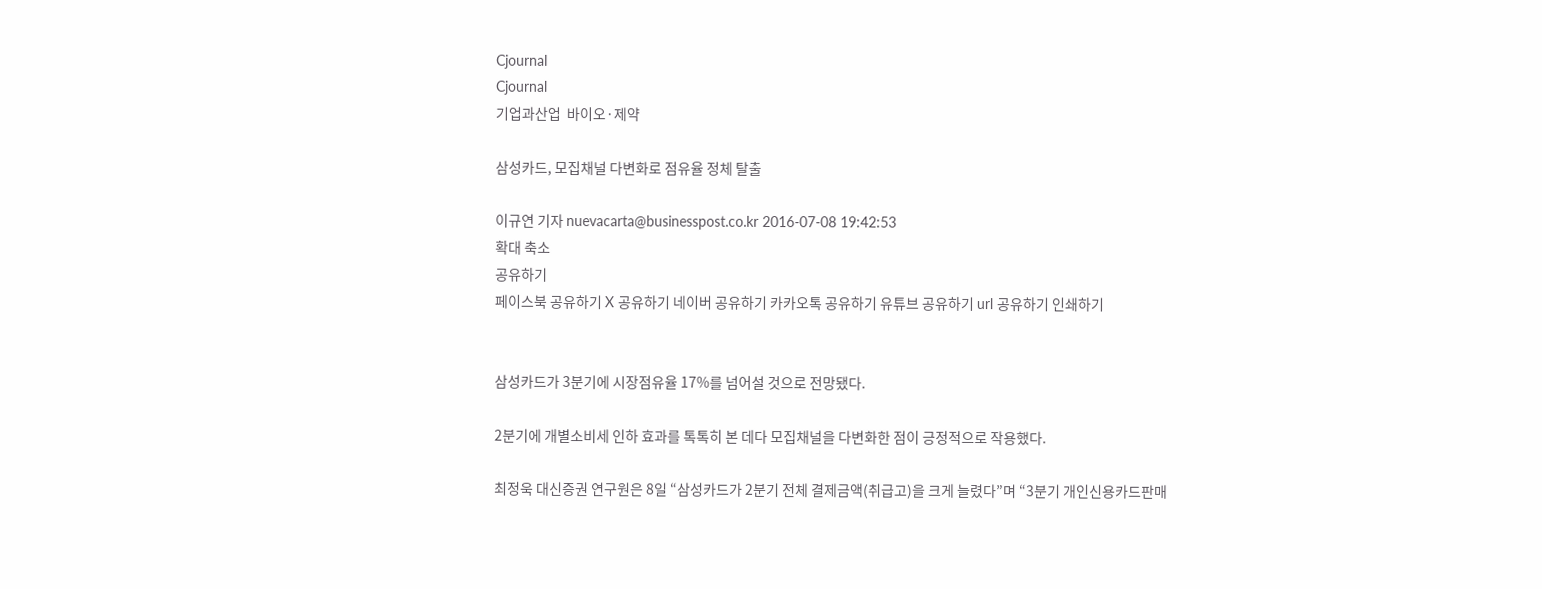Cjournal
Cjournal
기업과산업  바이오·제약

삼성카드, 모집채널 다변화로 점유율 정체 탈출

이규연 기자 nuevacarta@businesspost.co.kr 2016-07-08 19:42:53
확대 축소
공유하기
페이스북 공유하기 X 공유하기 네이버 공유하기 카카오톡 공유하기 유튜브 공유하기 url 공유하기 인쇄하기


삼성카드가 3분기에 시장점유율 17%를 넘어설 것으로 전망됐다.

2분기에 개별소비세 인하 효과를 톡톡히 본 데다 모집채널을 다변화한 점이 긍정적으로 작용했다.

최정욱 대신증권 연구원은 8일 “삼성카드가 2분기 전체 결제금액(취급고)을 크게 늘렸다”며 “3분기 개인신용카드판매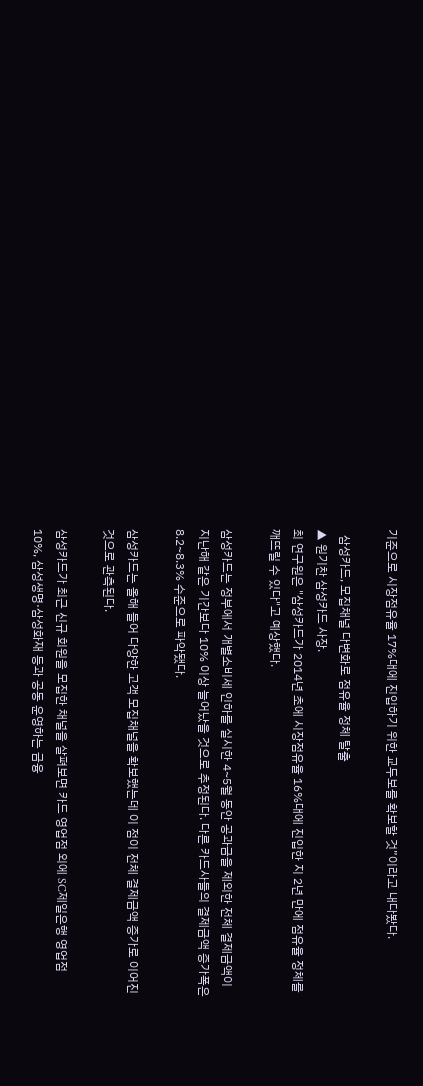기준으로 시장점유율 17%대에 진입하기 위한 교두보를 확보할 것”이라고 내다봤다.

  삼성카드, 모집채널 다변화로 점유율 정체 탈출
▲ 원기찬 삼성카드 사장.
최 연구원은 "삼성카드가 2014년 초에 시장점유율 16%대에 진입한 지 2년 만에 점유율 정체를 깨뜨릴 수 있다"고 예상했다.

삼성카드는 정부에서 개별소비세 인하를 실시한 4~5월 동안 공과금을 제외한 전체 결제금액이 지난해 같은 기간보다 10% 이상 늘어났을 것으로 추정된다. 다른 카드사들의 결제금액 증가폭은 8.2~8.3% 수준으로 파악됐다.

삼성카드는 올해 들어 다양한 고객 모집채널을 확보했는데 이 점이 전체 결제금액 증가로 이어진 것으로 관측된다.

삼성카드가 최근 신규 회원을 모집한 채널을 살펴보면 카드 영업점 외에 SC제일은행 영업점 10%, 삼성생명·삼성화재 등과 공동 운영하는 금융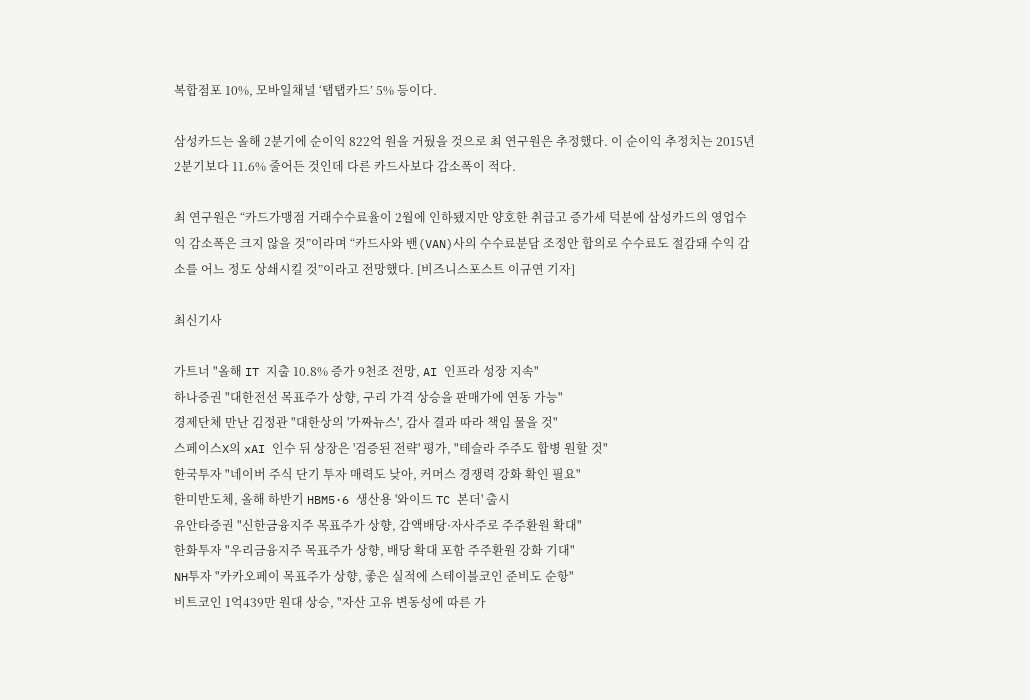복합점포 10%, 모바일채널 ‘탭탭카드’ 5% 등이다.

삼성카드는 올해 2분기에 순이익 822억 원을 거뒀을 것으로 최 연구원은 추정했다. 이 순이익 추정치는 2015년 2분기보다 11.6% 줄어든 것인데 다른 카드사보다 감소폭이 적다.

최 연구원은 “카드가맹점 거래수수료율이 2월에 인하됐지만 양호한 취급고 증가세 덕분에 삼성카드의 영업수익 감소폭은 크지 않을 것”이라며 “카드사와 밴(VAN)사의 수수료분담 조정안 합의로 수수료도 절감돼 수익 감소를 어느 정도 상쇄시킬 것”이라고 전망했다. [비즈니스포스트 이규연 기자]

최신기사

가트너 "올해 IT 지출 10.8% 증가 9천조 전망, AI 인프라 성장 지속"
하나증권 "대한전선 목표주가 상향, 구리 가격 상승을 판매가에 연동 가능"
경제단체 만난 김정관 "대한상의 '가짜뉴스', 감사 결과 따라 책임 물을 것"
스페이스X의 xAI 인수 뒤 상장은 '검증된 전략' 평가, "테슬라 주주도 합병 원할 것"
한국투자 "네이버 주식 단기 투자 매력도 낮아, 커머스 경쟁력 강화 확인 필요"
한미반도체, 올해 하반기 HBM5·6 생산용 '와이드 TC 본더' 출시
유안타증권 "신한금융지주 목표주가 상향, 감액배당·자사주로 주주환원 확대"
한화투자 "우리금융지주 목표주가 상향, 배당 확대 포함 주주환원 강화 기대"
NH투자 "카카오페이 목표주가 상향, 좋은 실적에 스테이블코인 준비도 순항"
비트코인 1억439만 원대 상승, "자산 고유 변동성에 따른 가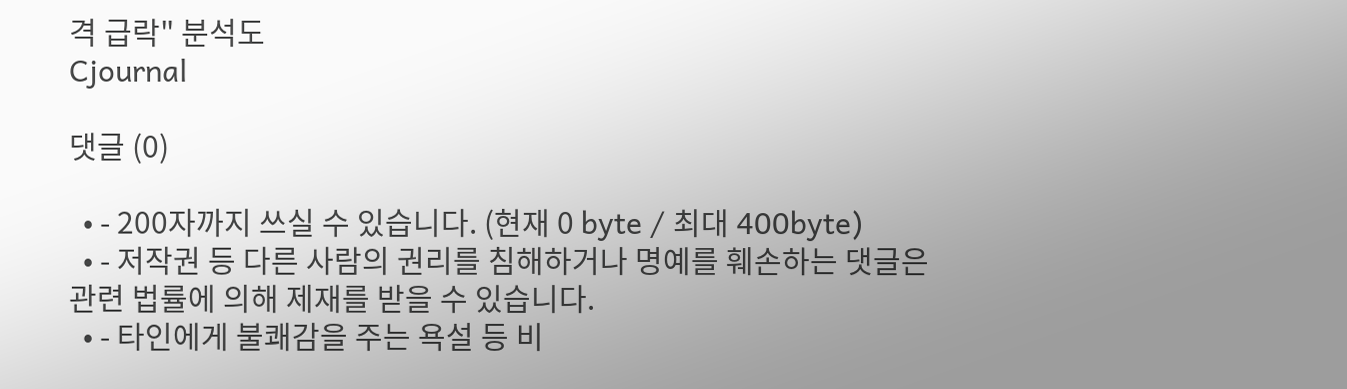격 급락" 분석도
Cjournal

댓글 (0)

  • - 200자까지 쓰실 수 있습니다. (현재 0 byte / 최대 400byte)
  • - 저작권 등 다른 사람의 권리를 침해하거나 명예를 훼손하는 댓글은 관련 법률에 의해 제재를 받을 수 있습니다.
  • - 타인에게 불쾌감을 주는 욕설 등 비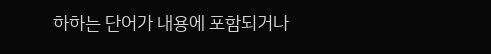하하는 단어가 내용에 포함되거나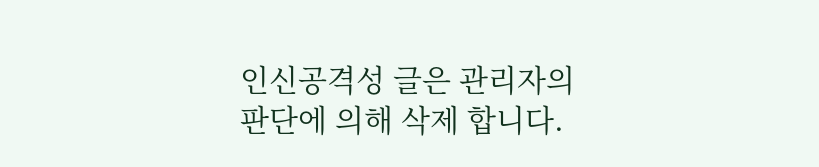인신공격성 글은 관리자의 판단에 의해 삭제 합니다.